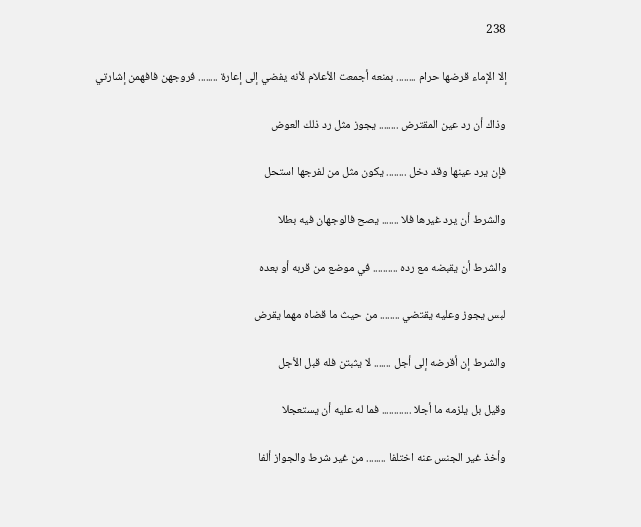238

إلا الإماء قرضها حرام ........ بمنعه أجمعت الأعلام لأنه يفضي إلى إعارة ........ فروجهن فافهمن إشارتي

وذاك أن رد عين المقترض ........ يجوز مثل رد ذلك العوض

فإن يرد عينها وقد دخل ........ يكون مثل من لفرجها استحل

والشرط أن يرد غيرها فلا ....... يصح فالوجهان فيه بطلا

والشرط أن يقبضه مع رده .......... في موضع من قربه أو بعده

لبس يجوز وعليه يقتضي ........ من حيث ما قضاه مهما يقرض

والشرط إن أقرضه إلى أجل ....... لا يثبتن فله قبل الأجل

وقيل بل يلزمه ما أجلا ............ فما له عليه أن يستعجلا

وأخذ غير الجنس عنه اختلفا ........ من غير شرط والجواز ألفا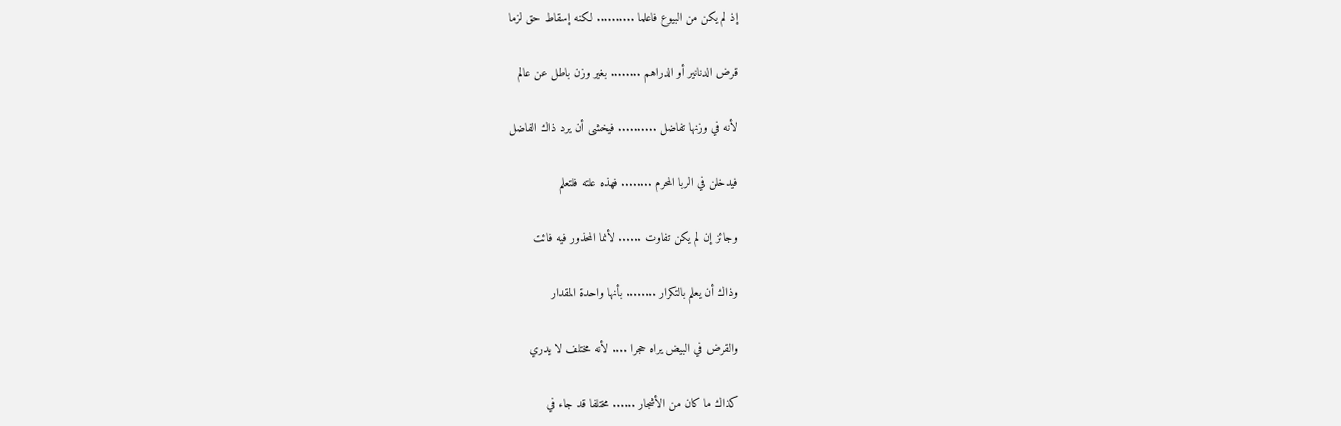إذ لم يكن من البيوع فاعلما .......... لكنه إسقاط حق لزما

قرض الدنانير أو الدراهم ........ بغير وزن باطل عن عالم

لأنه في وزنها تفاضل .......... فيخشى أن يرد ذاك الفاضل

فيدخلن في الربا المحرم ........ فهذه علته فلتعلم

وجائز إن لم يكن تفاوت ...... لأنما المحذور فيه فائت

وذاك أن يعلم بالتكرار ........ بأنها واحدة المقدار

والقرض في البيض يراه حجرا .... لأنه مختلف لا يدري

كذاك ما كان من الأشجار ...... مختلفا قد جاء في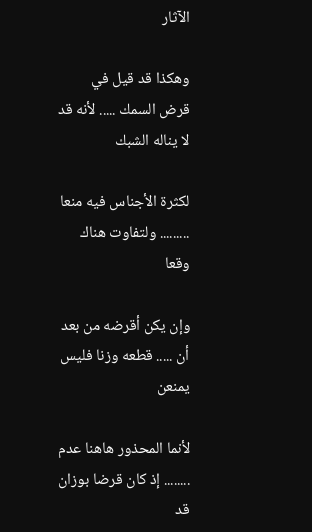الآثار

وهكذا قد قيل في قرض السمك ..... لأنه قد لا يناله الشبك

لكثرة الأجناس فيه منعا ......... ولتفاوت هناك وقعا

وإن يكن أقرضه من بعد أن ..... قطعه وزنا فليس يمنعن

لأنما المحذور هاهنا عدم ........ إذ كان قرضا بوزان قد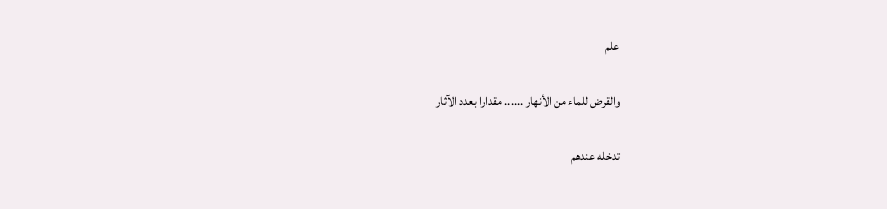علم

والقرض للماء من الأنهار ...... مقدارا بعدد الآثار

تدخله عندهم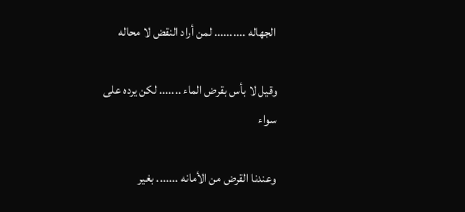الجهاله .......... لمن أراد النقض لا محاله

وقيل لا بأس بقرض الماء ....... لكن يرده على سواء

وعندنا القرض من الأمانه ....... بغير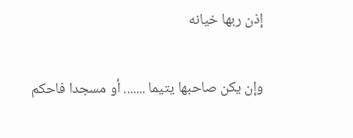إذن ربها خيانه

وإن يكن صاحبها يتيما ....... أو مسجدا فاحكم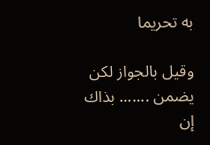به تحريما

وقيل بالجواز لكن يضمن ....... بذاك إن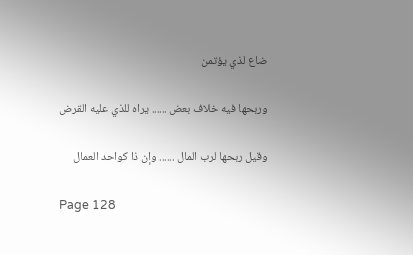ضاع لذي يؤتمن

وربحها فيه خلاف بعض ...... يراه للذي عليه القرض

وقيل ربحها لرب المال ...... وإن ذا كواحد العمال

Page 128